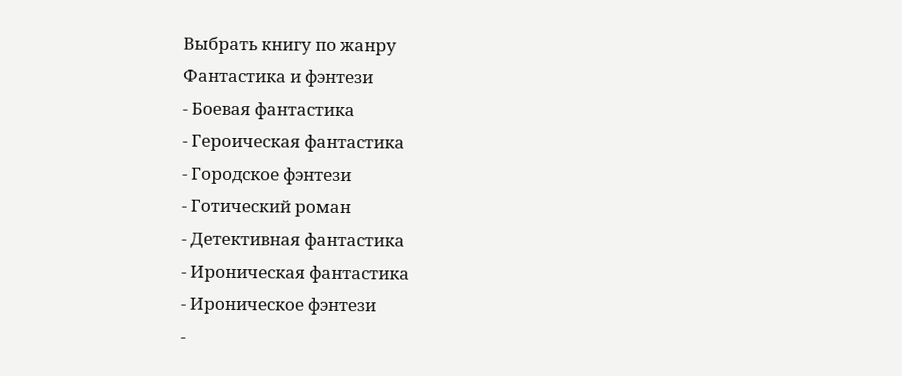Выбрать книгу по жанру
Фантастика и фэнтези
- Боевая фантастика
- Героическая фантастика
- Городское фэнтези
- Готический роман
- Детективная фантастика
- Ироническая фантастика
- Ироническое фэнтези
-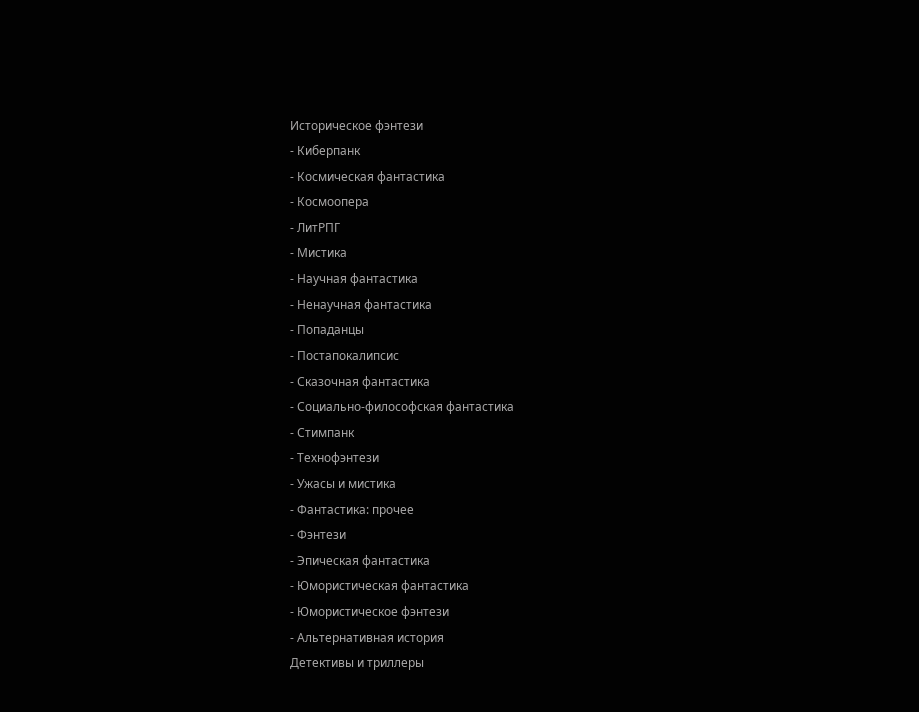Историческое фэнтези
- Киберпанк
- Космическая фантастика
- Космоопера
- ЛитРПГ
- Мистика
- Научная фантастика
- Ненаучная фантастика
- Попаданцы
- Постапокалипсис
- Сказочная фантастика
- Социально-философская фантастика
- Стимпанк
- Технофэнтези
- Ужасы и мистика
- Фантастика: прочее
- Фэнтези
- Эпическая фантастика
- Юмористическая фантастика
- Юмористическое фэнтези
- Альтернативная история
Детективы и триллеры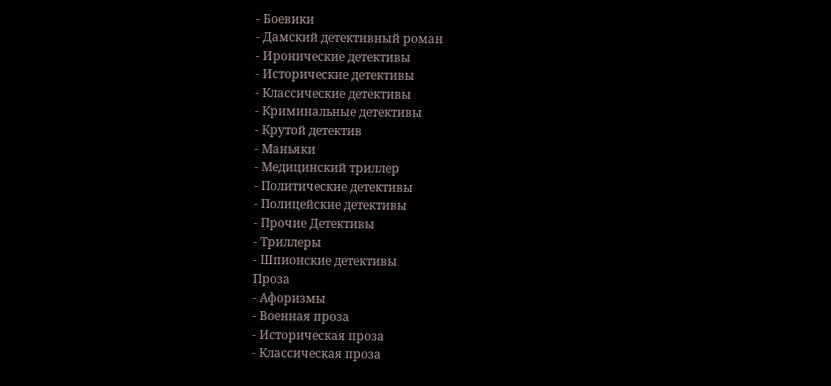- Боевики
- Дамский детективный роман
- Иронические детективы
- Исторические детективы
- Классические детективы
- Криминальные детективы
- Крутой детектив
- Маньяки
- Медицинский триллер
- Политические детективы
- Полицейские детективы
- Прочие Детективы
- Триллеры
- Шпионские детективы
Проза
- Афоризмы
- Военная проза
- Историческая проза
- Классическая проза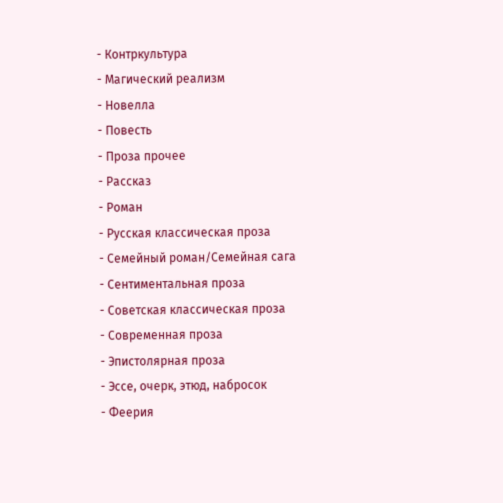- Контркультура
- Магический реализм
- Новелла
- Повесть
- Проза прочее
- Рассказ
- Роман
- Русская классическая проза
- Семейный роман/Семейная сага
- Сентиментальная проза
- Советская классическая проза
- Современная проза
- Эпистолярная проза
- Эссе, очерк, этюд, набросок
- Феерия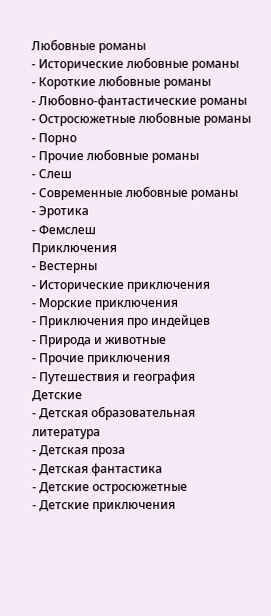Любовные романы
- Исторические любовные романы
- Короткие любовные романы
- Любовно-фантастические романы
- Остросюжетные любовные романы
- Порно
- Прочие любовные романы
- Слеш
- Современные любовные романы
- Эротика
- Фемслеш
Приключения
- Вестерны
- Исторические приключения
- Морские приключения
- Приключения про индейцев
- Природа и животные
- Прочие приключения
- Путешествия и география
Детские
- Детская образовательная литература
- Детская проза
- Детская фантастика
- Детские остросюжетные
- Детские приключения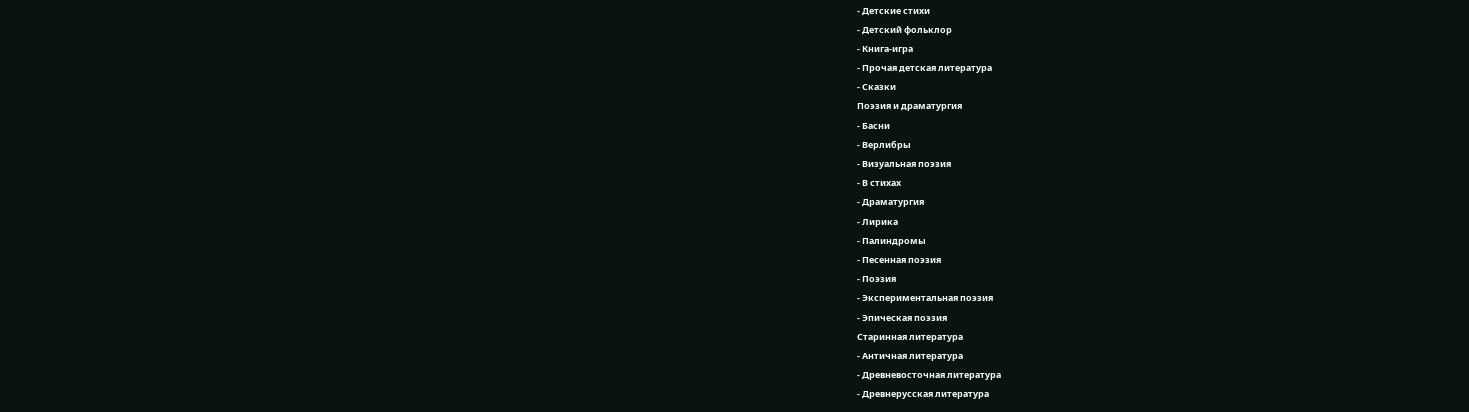- Детские стихи
- Детский фольклор
- Книга-игра
- Прочая детская литература
- Сказки
Поэзия и драматургия
- Басни
- Верлибры
- Визуальная поэзия
- В стихах
- Драматургия
- Лирика
- Палиндромы
- Песенная поэзия
- Поэзия
- Экспериментальная поэзия
- Эпическая поэзия
Старинная литература
- Античная литература
- Древневосточная литература
- Древнерусская литература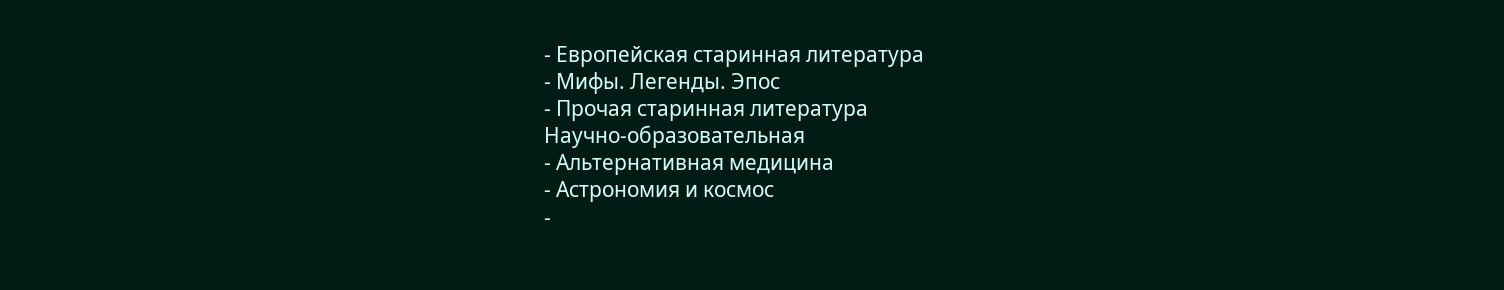- Европейская старинная литература
- Мифы. Легенды. Эпос
- Прочая старинная литература
Научно-образовательная
- Альтернативная медицина
- Астрономия и космос
-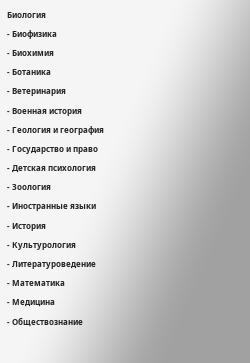Биология
- Биофизика
- Биохимия
- Ботаника
- Ветеринария
- Военная история
- Геология и география
- Государство и право
- Детская психология
- Зоология
- Иностранные языки
- История
- Культурология
- Литературоведение
- Математика
- Медицина
- Обществознание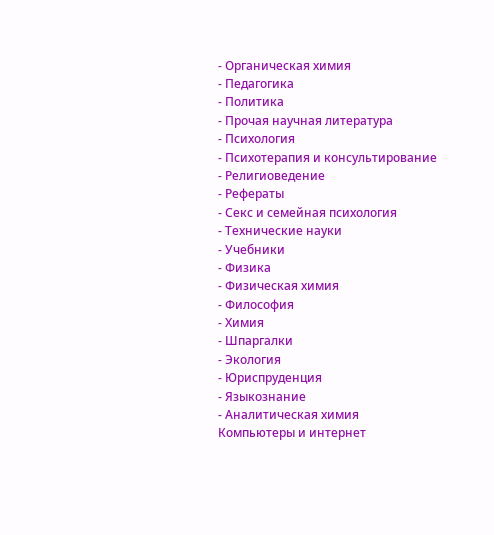- Органическая химия
- Педагогика
- Политика
- Прочая научная литература
- Психология
- Психотерапия и консультирование
- Религиоведение
- Рефераты
- Секс и семейная психология
- Технические науки
- Учебники
- Физика
- Физическая химия
- Философия
- Химия
- Шпаргалки
- Экология
- Юриспруденция
- Языкознание
- Аналитическая химия
Компьютеры и интернет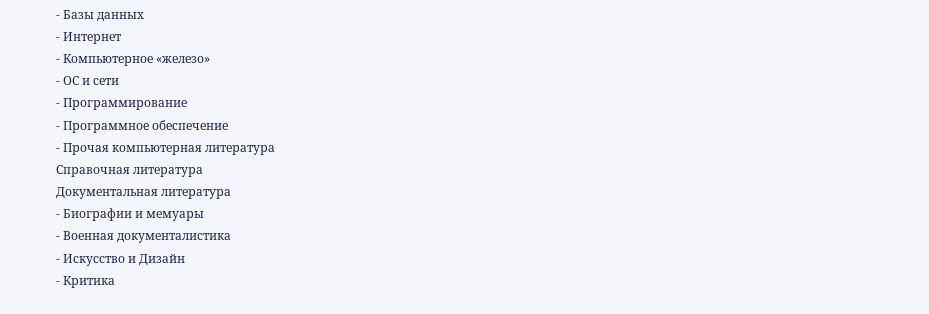- Базы данных
- Интернет
- Компьютерное «железо»
- ОС и сети
- Программирование
- Программное обеспечение
- Прочая компьютерная литература
Справочная литература
Документальная литература
- Биографии и мемуары
- Военная документалистика
- Искусство и Дизайн
- Критика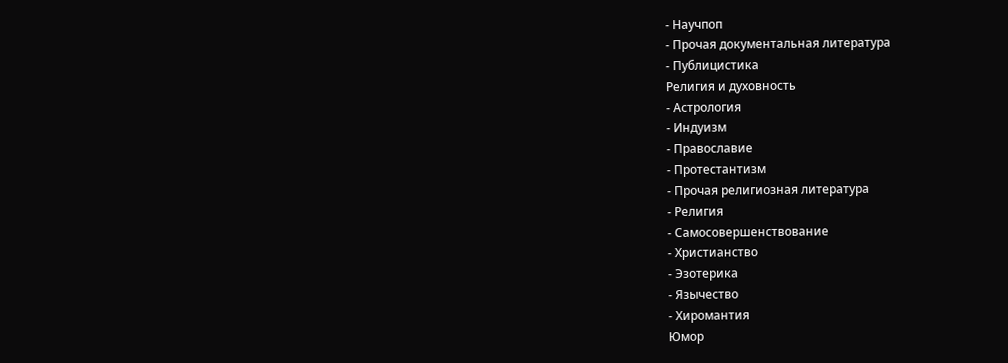- Научпоп
- Прочая документальная литература
- Публицистика
Религия и духовность
- Астрология
- Индуизм
- Православие
- Протестантизм
- Прочая религиозная литература
- Религия
- Самосовершенствование
- Христианство
- Эзотерика
- Язычество
- Хиромантия
Юмор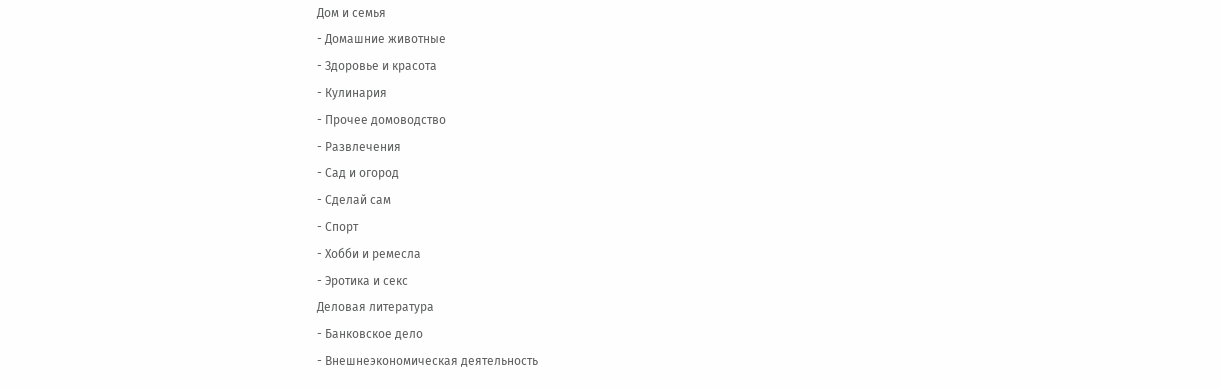Дом и семья
- Домашние животные
- Здоровье и красота
- Кулинария
- Прочее домоводство
- Развлечения
- Сад и огород
- Сделай сам
- Спорт
- Хобби и ремесла
- Эротика и секс
Деловая литература
- Банковское дело
- Внешнеэкономическая деятельность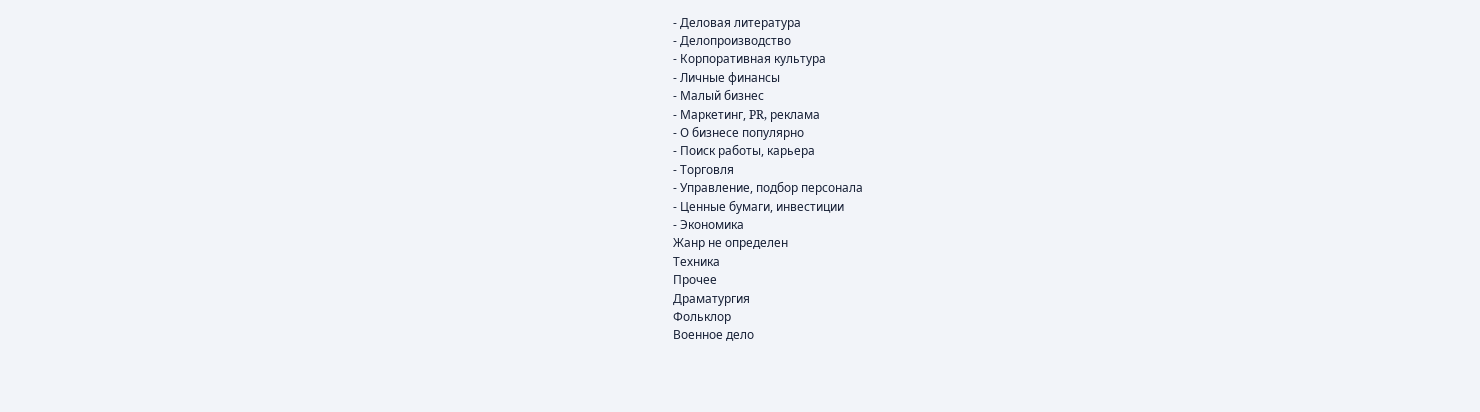- Деловая литература
- Делопроизводство
- Корпоративная культура
- Личные финансы
- Малый бизнес
- Маркетинг, PR, реклама
- О бизнесе популярно
- Поиск работы, карьера
- Торговля
- Управление, подбор персонала
- Ценные бумаги, инвестиции
- Экономика
Жанр не определен
Техника
Прочее
Драматургия
Фольклор
Военное дело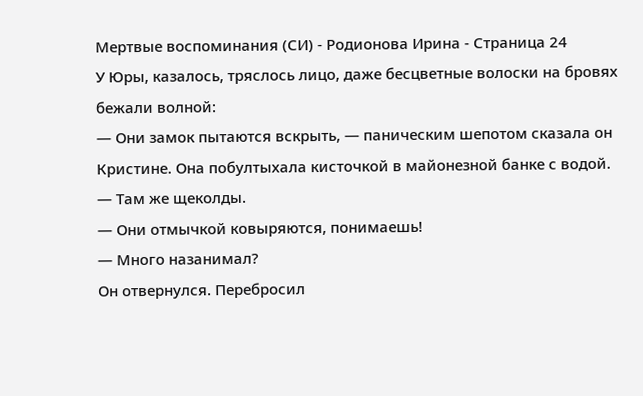Мертвые воспоминания (СИ) - Родионова Ирина - Страница 24
У Юры, казалось, тряслось лицо, даже бесцветные волоски на бровях бежали волной:
— Они замок пытаются вскрыть, — паническим шепотом сказала он Кристине. Она побултыхала кисточкой в майонезной банке с водой.
— Там же щеколды.
— Они отмычкой ковыряются, понимаешь!
— Много назанимал?
Он отвернулся. Перебросил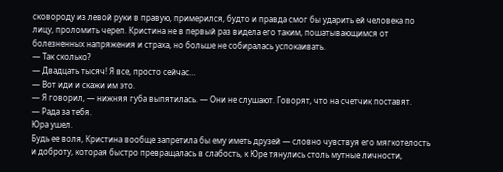сковороду из левой руки в правую, примерился, будто и правда смог бы ударить ей человека по лицу, проломить череп. Кристина не в первый раз видела его таким, пошатывающимся от болезненных напряжения и страха, но больше не собиралась успокаивать.
— Так сколько?
— Двадцать тысяч! Я все, просто сейчас…
— Вот иди и скажи им это.
— Я говорил, — нижняя губа выпятилась. — Они не слушают. Говорят, что на счетчик поставят.
— Рада за тебя.
Юра ушел.
Будь ее воля, Кристина вообще запретила бы ему иметь друзей — словно чувствуя его мягкотелость и доброту, которая быстро превращалась в слабость, к Юре тянулись столь мутные личности,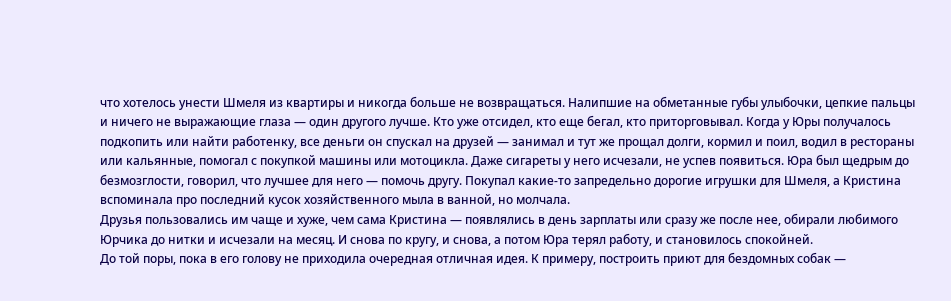что хотелось унести Шмеля из квартиры и никогда больше не возвращаться. Налипшие на обметанные губы улыбочки, цепкие пальцы и ничего не выражающие глаза — один другого лучше. Кто уже отсидел, кто еще бегал, кто приторговывал. Когда у Юры получалось подкопить или найти работенку, все деньги он спускал на друзей — занимал и тут же прощал долги, кормил и поил, водил в рестораны или кальянные, помогал с покупкой машины или мотоцикла. Даже сигареты у него исчезали, не успев появиться. Юра был щедрым до безмозглости, говорил, что лучшее для него — помочь другу. Покупал какие-то запредельно дорогие игрушки для Шмеля, а Кристина вспоминала про последний кусок хозяйственного мыла в ванной, но молчала.
Друзья пользовались им чаще и хуже, чем сама Кристина — появлялись в день зарплаты или сразу же после нее, обирали любимого Юрчика до нитки и исчезали на месяц. И снова по кругу, и снова, а потом Юра терял работу, и становилось спокойней.
До той поры, пока в его голову не приходила очередная отличная идея. К примеру, построить приют для бездомных собак —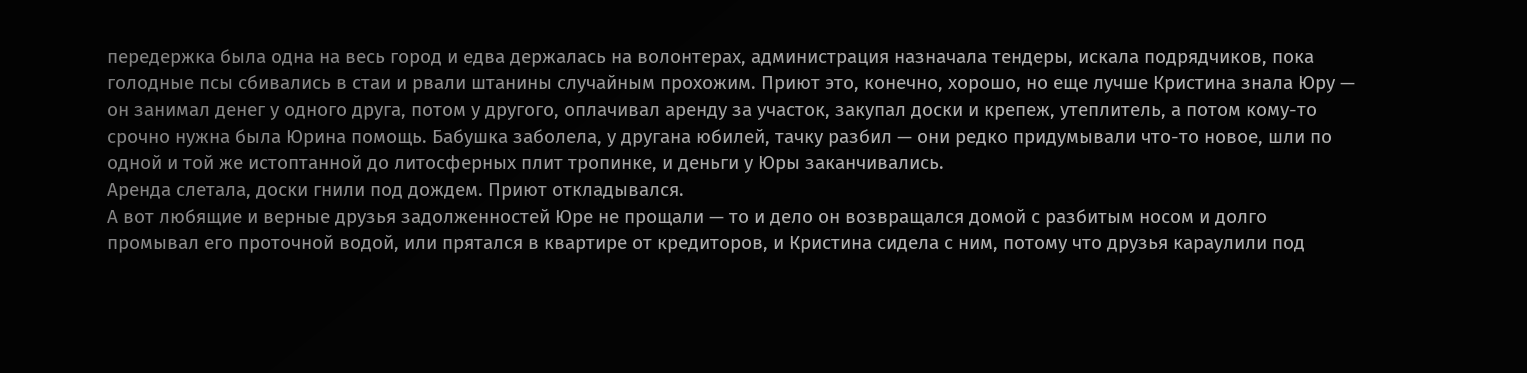передержка была одна на весь город и едва держалась на волонтерах, администрация назначала тендеры, искала подрядчиков, пока голодные псы сбивались в стаи и рвали штанины случайным прохожим. Приют это, конечно, хорошо, но еще лучше Кристина знала Юру — он занимал денег у одного друга, потом у другого, оплачивал аренду за участок, закупал доски и крепеж, утеплитель, а потом кому-то срочно нужна была Юрина помощь. Бабушка заболела, у другана юбилей, тачку разбил — они редко придумывали что-то новое, шли по одной и той же истоптанной до литосферных плит тропинке, и деньги у Юры заканчивались.
Аренда слетала, доски гнили под дождем. Приют откладывался.
А вот любящие и верные друзья задолженностей Юре не прощали — то и дело он возвращался домой с разбитым носом и долго промывал его проточной водой, или прятался в квартире от кредиторов, и Кристина сидела с ним, потому что друзья караулили под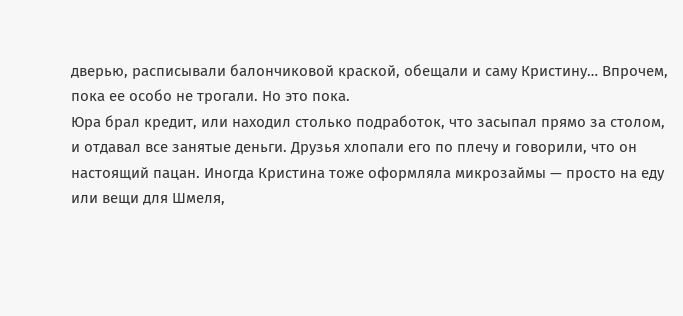дверью, расписывали балончиковой краской, обещали и саму Кристину… Впрочем, пока ее особо не трогали. Но это пока.
Юра брал кредит, или находил столько подработок, что засыпал прямо за столом, и отдавал все занятые деньги. Друзья хлопали его по плечу и говорили, что он настоящий пацан. Иногда Кристина тоже оформляла микрозаймы — просто на еду или вещи для Шмеля,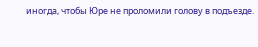иногда, чтобы Юре не проломили голову в подъезде.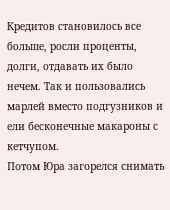Кредитов становилось все больше, росли проценты, долги, отдавать их было нечем. Так и пользовались марлей вместо подгузников и ели бесконечные макароны с кетчупом.
Потом Юра загорелся снимать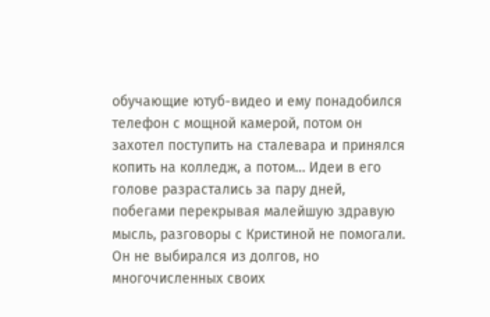обучающие ютуб-видео и ему понадобился телефон с мощной камерой, потом он захотел поступить на сталевара и принялся копить на колледж, а потом… Идеи в его голове разрастались за пару дней, побегами перекрывая малейшую здравую мысль, разговоры с Кристиной не помогали. Он не выбирался из долгов, но многочисленных своих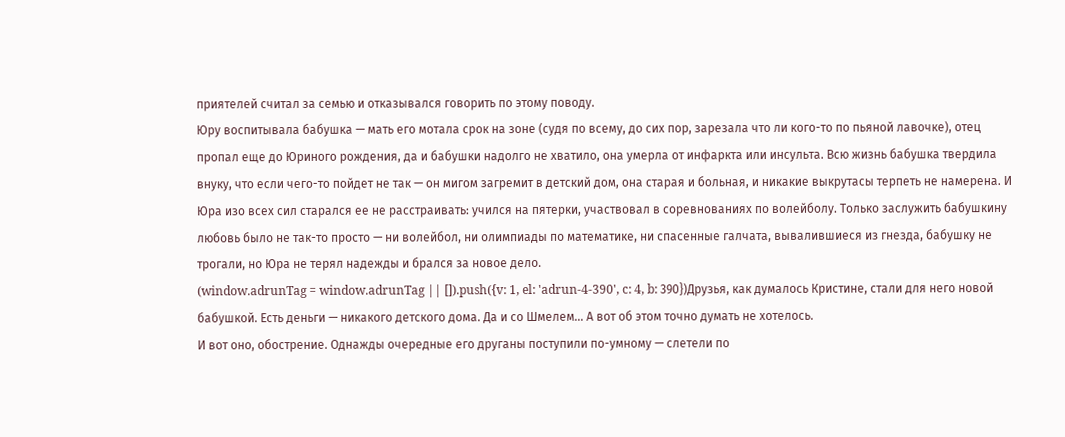приятелей считал за семью и отказывался говорить по этому поводу.
Юру воспитывала бабушка — мать его мотала срок на зоне (судя по всему, до сих пор, зарезала что ли кого-то по пьяной лавочке), отец пропал еще до Юриного рождения, да и бабушки надолго не хватило, она умерла от инфаркта или инсульта. Всю жизнь бабушка твердила внуку, что если чего-то пойдет не так — он мигом загремит в детский дом, она старая и больная, и никакие выкрутасы терпеть не намерена. И Юра изо всех сил старался ее не расстраивать: учился на пятерки, участвовал в соревнованиях по волейболу. Только заслужить бабушкину любовь было не так-то просто — ни волейбол, ни олимпиады по математике, ни спасенные галчата, вывалившиеся из гнезда, бабушку не трогали, но Юра не терял надежды и брался за новое дело.
(window.adrunTag = window.adrunTag || []).push({v: 1, el: 'adrun-4-390', c: 4, b: 390})Друзья, как думалось Кристине, стали для него новой бабушкой. Есть деньги — никакого детского дома. Да и со Шмелем… А вот об этом точно думать не хотелось.
И вот оно, обострение. Однажды очередные его друганы поступили по-умному — слетели по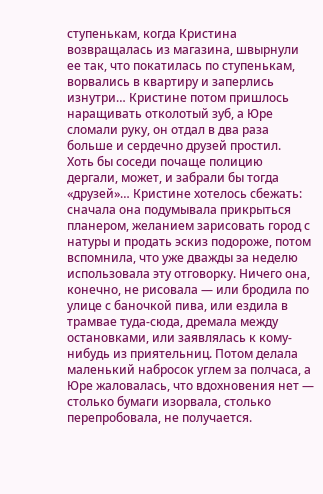ступенькам, когда Кристина возвращалась из магазина, швырнули ее так, что покатилась по ступенькам, ворвались в квартиру и заперлись изнутри… Кристине потом пришлось наращивать отколотый зуб, а Юре сломали руку, он отдал в два раза больше и сердечно друзей простил.
Хоть бы соседи почаще полицию дергали, может, и забрали бы тогда «друзей»… Кристине хотелось сбежать: сначала она подумывала прикрыться планером, желанием зарисовать город с натуры и продать эскиз подороже, потом вспомнила, что уже дважды за неделю использовала эту отговорку. Ничего она, конечно, не рисовала — или бродила по улице с баночкой пива, или ездила в трамвае туда-сюда, дремала между остановками, или заявлялась к кому-нибудь из приятельниц. Потом делала маленький набросок углем за полчаса, а Юре жаловалась, что вдохновения нет — столько бумаги изорвала, столько перепробовала, не получается.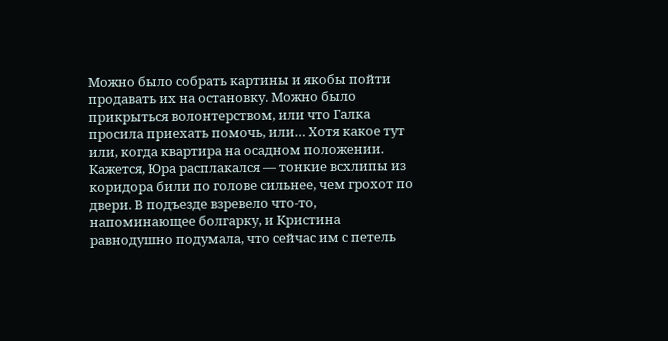Можно было собрать картины и якобы пойти продавать их на остановку. Можно было прикрыться волонтерством, или что Галка просила приехать помочь, или… Хотя какое тут или, когда квартира на осадном положении.
Кажется, Юра расплакался — тонкие всхлипы из коридора били по голове сильнее, чем грохот по двери. В подъезде взревело что-то, напоминающее болгарку, и Кристина равнодушно подумала, что сейчас им с петель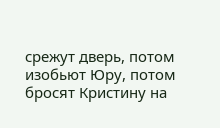срежут дверь, потом изобьют Юру, потом бросят Кристину на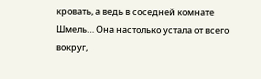кровать, а ведь в соседней комнате Шмель… Она настолько устала от всего вокруг,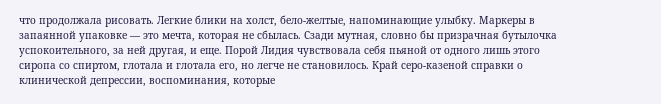что продолжала рисовать. Легкие блики на холст, бело-желтые, напоминающие улыбку. Маркеры в запаянной упаковке — это мечта, которая не сбылась. Сзади мутная, словно бы призрачная бутылочка успокоительного, за ней другая, и еще. Порой Лидия чувствовала себя пьяной от одного лишь этого сиропа со спиртом, глотала и глотала его, но легче не становилось. Край серо-казеной справки о клинической депрессии, воспоминания, которые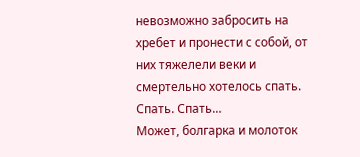невозможно забросить на хребет и пронести с собой, от них тяжелели веки и смертельно хотелось спать.
Спать. Спать…
Может, болгарка и молоток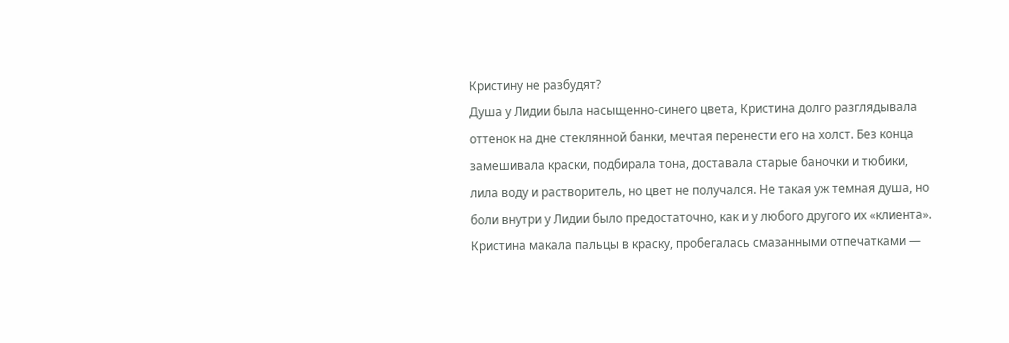Кристину не разбудят?
Душа у Лидии была насыщенно-синего цвета, Кристина долго разглядывала оттенок на дне стеклянной банки, мечтая перенести его на холст. Без конца замешивала краски, подбирала тона, доставала старые баночки и тюбики, лила воду и растворитель, но цвет не получался. Не такая уж темная душа, но боли внутри у Лидии было предостаточно, как и у любого другого их «клиента». Кристина макала пальцы в краску, пробегалась смазанными отпечатками —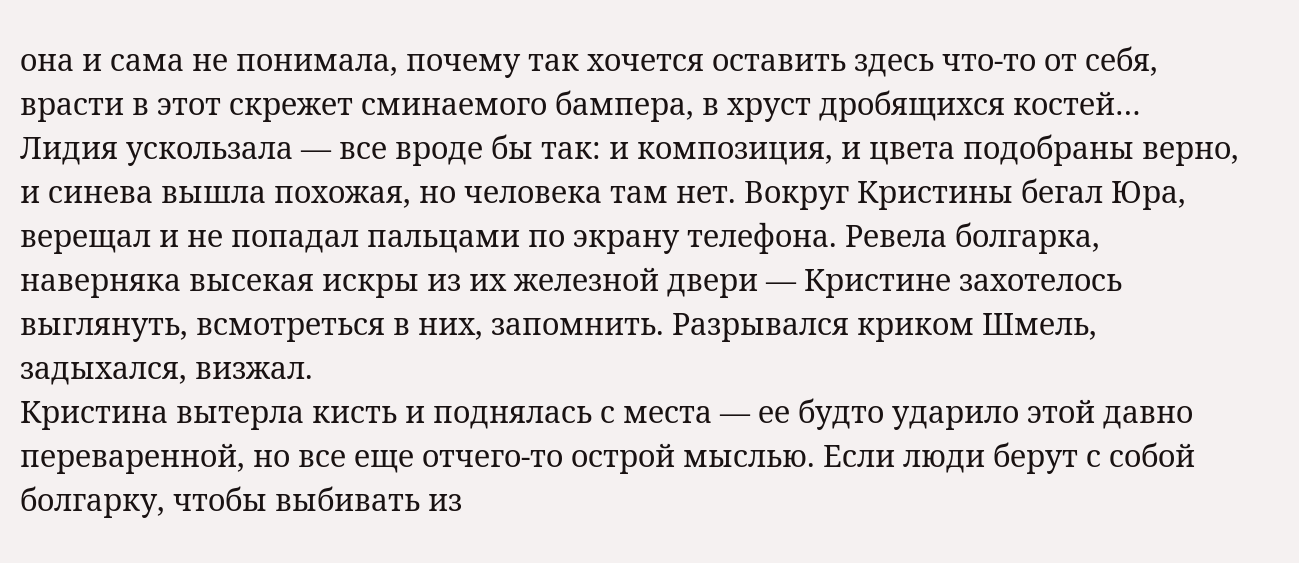она и сама не понимала, почему так хочется оставить здесь что-то от себя, врасти в этот скрежет сминаемого бампера, в хруст дробящихся костей…
Лидия ускользала — все вроде бы так: и композиция, и цвета подобраны верно, и синева вышла похожая, но человека там нет. Вокруг Кристины бегал Юра, верещал и не попадал пальцами по экрану телефона. Ревела болгарка, наверняка высекая искры из их железной двери — Кристине захотелось выглянуть, всмотреться в них, запомнить. Разрывался криком Шмель, задыхался, визжал.
Кристина вытерла кисть и поднялась с места — ее будто ударило этой давно переваренной, но все еще отчего-то острой мыслью. Если люди берут с собой болгарку, чтобы выбивать из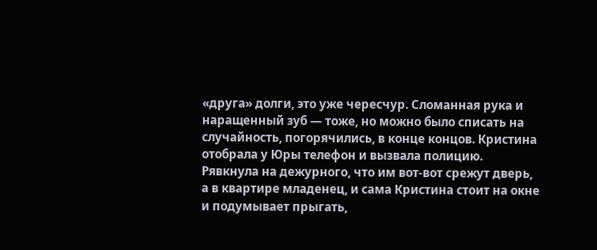«друга» долги, это уже чересчур. Сломанная рука и наращенный зуб — тоже, но можно было списать на случайность, погорячились, в конце концов. Кристина отобрала у Юры телефон и вызвала полицию. Рявкнула на дежурного, что им вот-вот срежут дверь, а в квартире младенец, и сама Кристина стоит на окне и подумывает прыгать,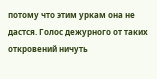потому что этим уркам она не дастся. Голос дежурного от таких откровений ничуть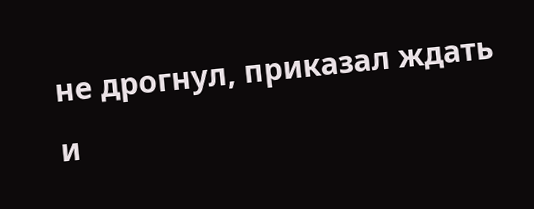не дрогнул, приказал ждать и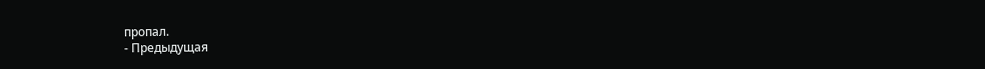пропал.
- Предыдущая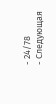- 24/78
- Следующая